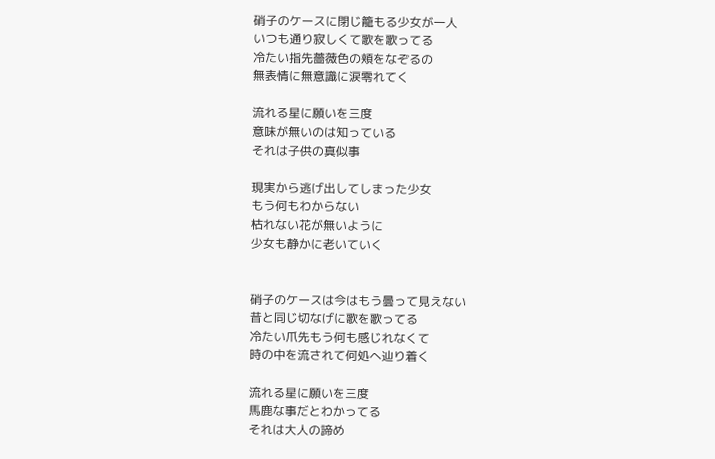硝子のケースに閉じ籠もる少女が一人
いつも通り寂しくて歌を歌ってる
冷たい指先薔薇色の頬をなぞるの
無表情に無意識に涙零れてく

流れる星に願いを三度
意味が無いのは知っている
それは子供の真似事

現実から逃げ出してしまった少女
もう何もわからない
枯れない花が無いように
少女も静かに老いていく


硝子のケースは今はもう曇って見えない
昔と同じ切なげに歌を歌ってる
冷たい爪先もう何も感じれなくて
時の中を流されて何処へ辿り着く

流れる星に願いを三度
馬鹿な事だとわかってる
それは大人の諦め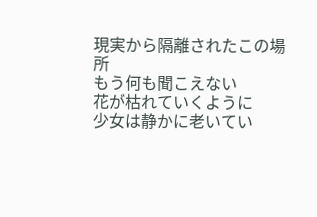現実から隔離されたこの場所
もう何も聞こえない
花が枯れていくように
少女は静かに老いてい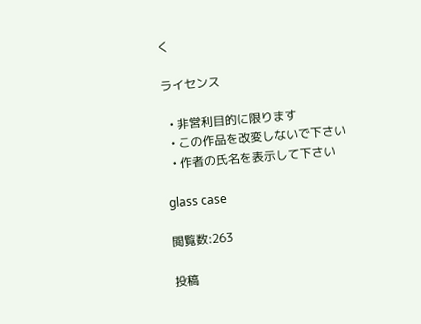く

ライセンス

  • 非営利目的に限ります
  • この作品を改変しないで下さい
  • 作者の氏名を表示して下さい

glass case

閲覧数:263

投稿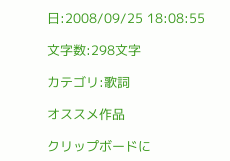日:2008/09/25 18:08:55

文字数:298文字

カテゴリ:歌詞

オススメ作品

クリップボードに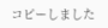コピーしました